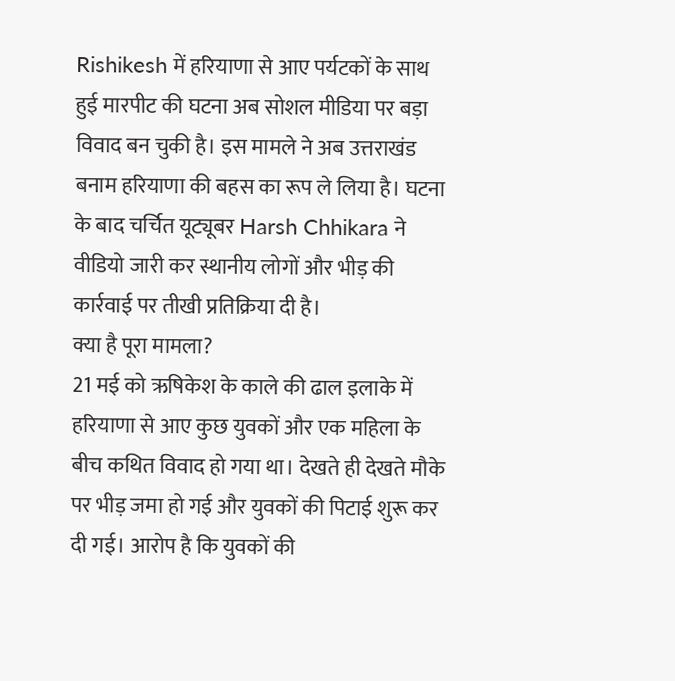Rishikesh में हरियाणा से आए पर्यटकों के साथ हुई मारपीट की घटना अब सोशल मीडिया पर बड़ा विवाद बन चुकी है। इस मामले ने अब उत्तराखंड बनाम हरियाणा की बहस का रूप ले लिया है। घटना के बाद चर्चित यूट्यूबर Harsh Chhikara ने वीडियो जारी कर स्थानीय लोगों और भीड़ की कार्रवाई पर तीखी प्रतिक्रिया दी है।
क्या है पूरा मामला?
21 मई को ऋषिकेश के काले की ढाल इलाके में हरियाणा से आए कुछ युवकों और एक महिला के बीच कथित विवाद हो गया था। देखते ही देखते मौके पर भीड़ जमा हो गई और युवकों की पिटाई शुरू कर दी गई। आरोप है कि युवकों की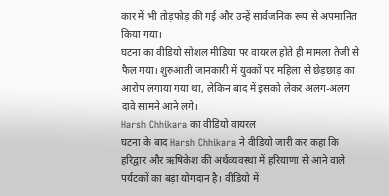कार में भी तोड़फोड़ की गई और उन्हें सार्वजनिक रूप से अपमानित किया गया।
घटना का वीडियो सोशल मीडिया पर वायरल होते ही मामला तेजी से फैल गया। शुरुआती जानकारी में युवकों पर महिला से छेड़छाड़ का आरोप लगाया गया था, लेकिन बाद में इसको लेकर अलग-अलग दावे सामने आने लगे।
Harsh Chhikara का वीडियो वायरल
घटना के बाद Harsh Chhikara ने वीडियो जारी कर कहा कि हरिद्वार और ऋषिकेश की अर्थव्यवस्था में हरियाणा से आने वाले पर्यटकों का बड़ा योगदान है। वीडियो में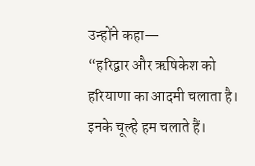उन्होंने कहा—
“हरिद्वार और ऋषिकेश को हरियाणा का आदमी चलाता है। इनके चूल्हे हम चलाते हैं।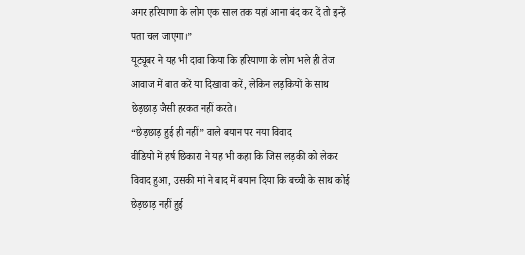अगर हरियाणा के लोग एक साल तक यहां आना बंद कर दें तो इन्हें पता चल जाएगा।”
यूट्यूबर ने यह भी दावा किया कि हरियाणा के लोग भले ही तेज आवाज में बात करें या दिखावा करें, लेकिन लड़कियों के साथ छेड़छाड़ जैसी हरकत नहीं करते।
“छेड़छाड़ हुई ही नहीं” वाले बयान पर नया विवाद
वीडियो में हर्ष छिकारा ने यह भी कहा कि जिस लड़की को लेकर विवाद हुआ, उसकी मां ने बाद में बयान दिया कि बच्ची के साथ कोई छेड़छाड़ नहीं हुई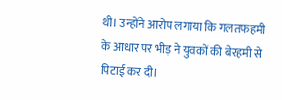थी। उन्होंने आरोप लगाया कि गलतफहमी के आधार पर भीड़ ने युवकों की बेरहमी से पिटाई कर दी।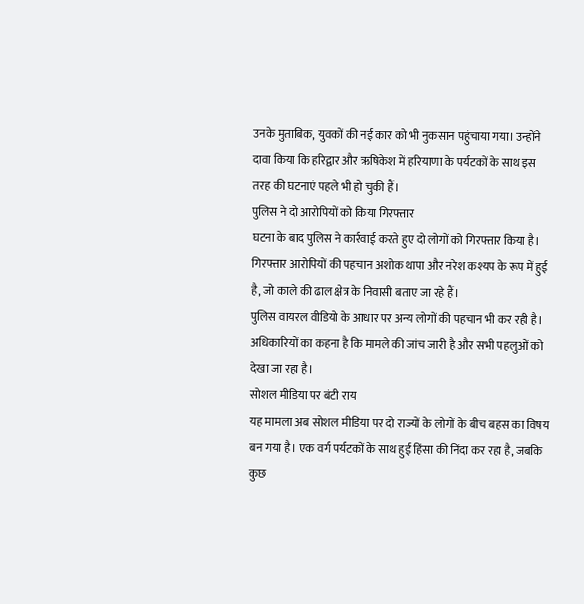उनके मुताबिक, युवकों की नई कार को भी नुकसान पहुंचाया गया। उन्होंने दावा किया कि हरिद्वार और ऋषिकेश में हरियाणा के पर्यटकों के साथ इस तरह की घटनाएं पहले भी हो चुकी हैं।
पुलिस ने दो आरोपियों को किया गिरफ्तार
घटना के बाद पुलिस ने कार्रवाई करते हुए दो लोगों को गिरफ्तार किया है। गिरफ्तार आरोपियों की पहचान अशोक थापा और नरेश कश्यप के रूप में हुई है, जो काले की ढाल क्षेत्र के निवासी बताए जा रहे हैं।
पुलिस वायरल वीडियो के आधार पर अन्य लोगों की पहचान भी कर रही है। अधिकारियों का कहना है कि मामले की जांच जारी है और सभी पहलुओं को देखा जा रहा है।
सोशल मीडिया पर बंटी राय
यह मामला अब सोशल मीडिया पर दो राज्यों के लोगों के बीच बहस का विषय बन गया है। एक वर्ग पर्यटकों के साथ हुई हिंसा की निंदा कर रहा है, जबकि कुछ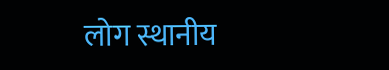लोग स्थानीय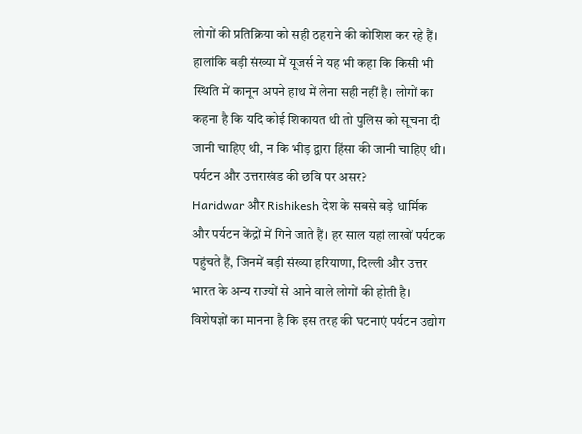लोगों की प्रतिक्रिया को सही ठहराने की कोशिश कर रहे हैं।
हालांकि बड़ी संख्या में यूजर्स ने यह भी कहा कि किसी भी स्थिति में कानून अपने हाथ में लेना सही नहीं है। लोगों का कहना है कि यदि कोई शिकायत थी तो पुलिस को सूचना दी जानी चाहिए थी, न कि भीड़ द्वारा हिंसा की जानी चाहिए थी।
पर्यटन और उत्तराखंड की छवि पर असर?
Haridwar और Rishikesh देश के सबसे बड़े धार्मिक और पर्यटन केंद्रों में गिने जाते हैं। हर साल यहां लाखों पर्यटक पहुंचते हैं, जिनमें बड़ी संख्या हरियाणा, दिल्ली और उत्तर भारत के अन्य राज्यों से आने वाले लोगों की होती है।
विशेषज्ञों का मानना है कि इस तरह की घटनाएं पर्यटन उद्योग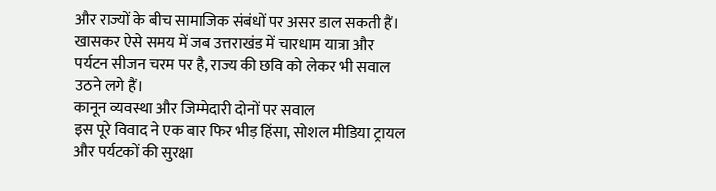और राज्यों के बीच सामाजिक संबंधों पर असर डाल सकती हैं। खासकर ऐसे समय में जब उत्तराखंड में चारधाम यात्रा और पर्यटन सीजन चरम पर है, राज्य की छवि को लेकर भी सवाल उठने लगे हैं।
कानून व्यवस्था और जिम्मेदारी दोनों पर सवाल
इस पूरे विवाद ने एक बार फिर भीड़ हिंसा, सोशल मीडिया ट्रायल और पर्यटकों की सुरक्षा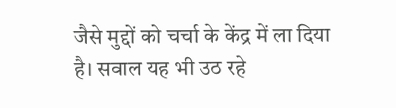जैसे मुद्दों को चर्चा के केंद्र में ला दिया है। सवाल यह भी उठ रहे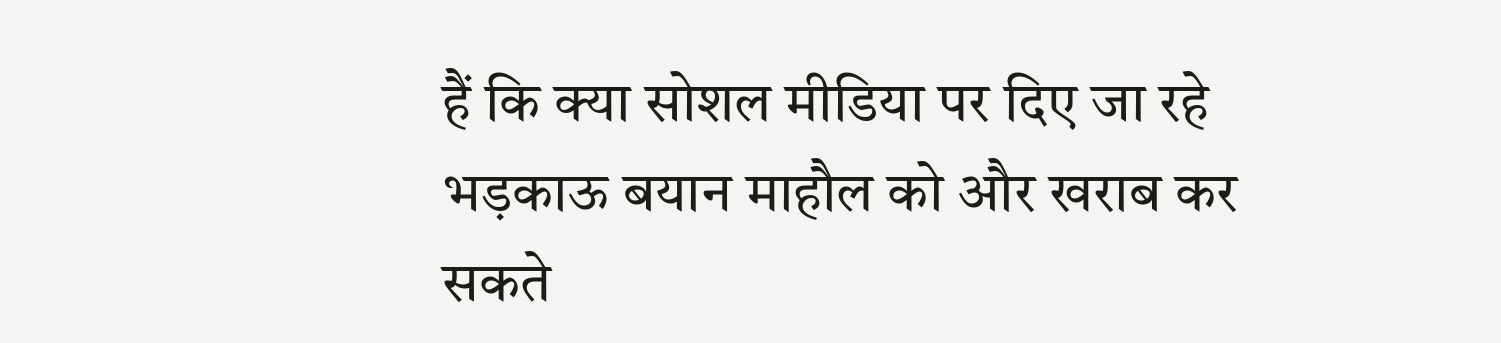हैं कि क्या सोशल मीडिया पर दिए जा रहे भड़काऊ बयान माहौल को और खराब कर सकते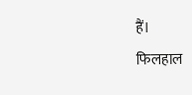हैं।
फिलहाल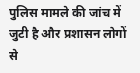पुलिस मामले की जांच में जुटी है और प्रशासन लोगों से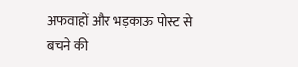अफवाहों और भड़काऊ पोस्ट से बचने की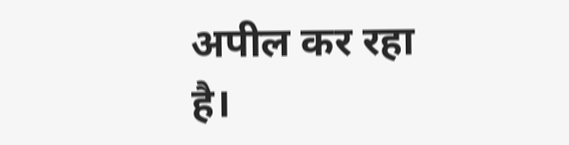अपील कर रहा है।